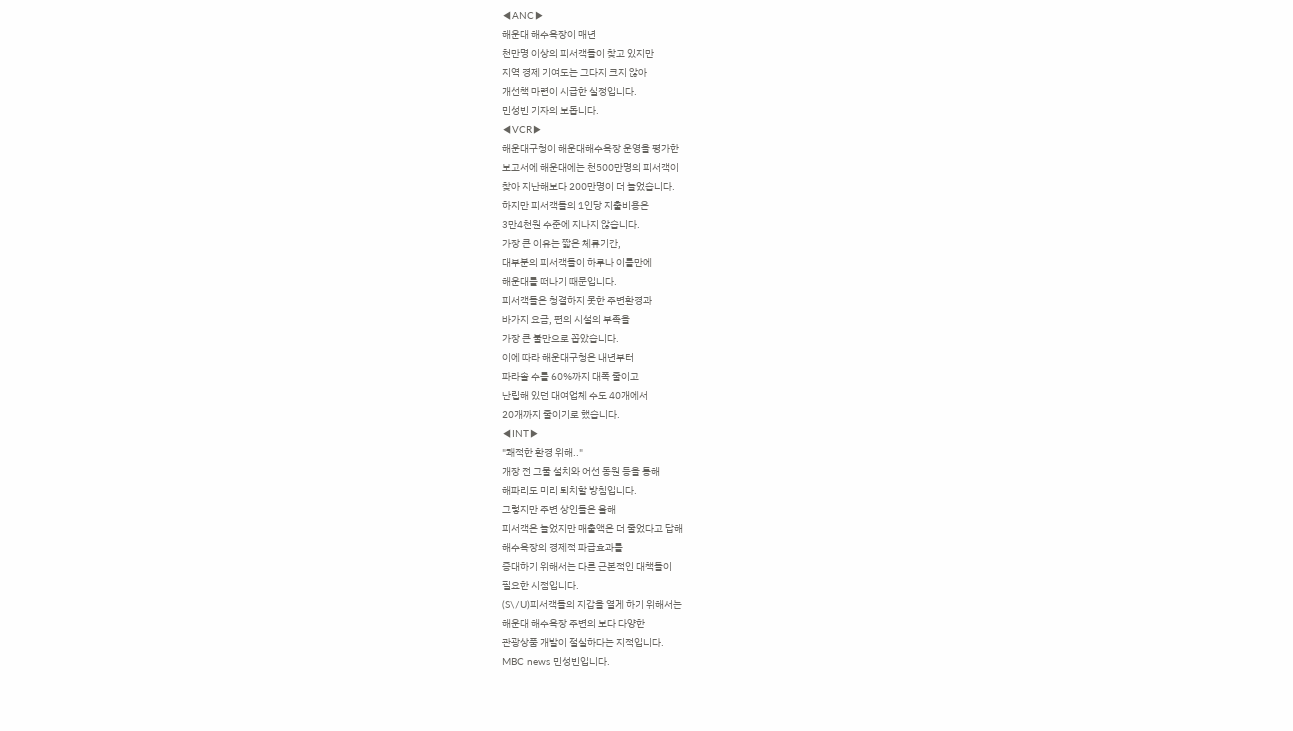◀ANC▶
해운대 해수욕장이 매년
천만명 이상의 피서객들이 찾고 있지만
지역 경제 기여도는 그다지 크지 않아
개선책 마련이 시급한 실정입니다.
민성빈 기자의 보돕니다.
◀VCR▶
해운대구청이 해운대해수욕장 운영을 평가한
보고서에 해운대에는 천500만명의 피서객이
찾아 지난해보다 200만명이 더 늘었습니다.
하지만 피서객들의 1인당 지출비용은
3만4천원 수준에 지나지 않습니다.
가장 큰 이유는 짧은 체류기간,
대부분의 피서객들이 하루나 이틀만에
해운대를 떠나기 때문입니다.
피서객들은 청결하지 못한 주변환경과
바가지 요금, 편의 시설의 부족을
가장 큰 불만으로 꼽았습니다.
이에 따라 해운대구청은 내년부터
파라솔 수를 60%까지 대폭 줄이고
난립해 있던 대여업체 수도 40개에서
20개까지 줄이기로 했습니다.
◀INT▶
"쾌적한 환경 위해.."
개장 전 그물 설치와 어선 동원 등을 통해
해파리도 미리 퇴치할 방침입니다.
그렇지만 주변 상인들은 올해
피서객은 늘었지만 매출액은 더 줄었다고 답해
해수욕장의 경제적 파급효과를
증대하기 위해서는 다른 근본적인 대책들이
필요한 시점입니다.
(S\/U)피서객들의 지갑을 열게 하기 위해서는
해운대 해수욕장 주변의 보다 다양한
관광상품 개발이 절실하다는 지적입니다.
MBC news 민성빈입니다.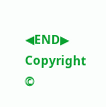◀END▶
Copyright ©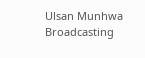Ulsan Munhwa Broadcasting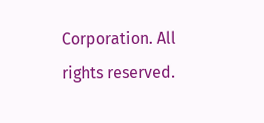Corporation. All rights reserved.